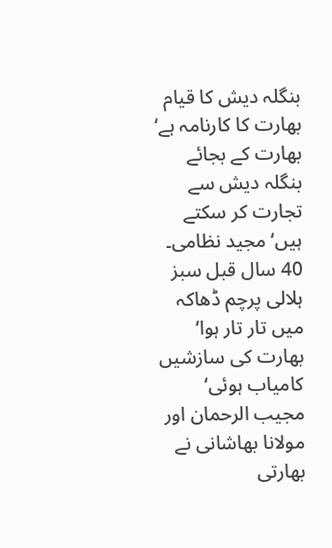بنگلہ دیش کا قیام بھارت کا کارنامہ ہے‘ بھارت کے بجائے بنگلہ دیش سے تجارت کر سکتے ہیں‘ مجید نظامی۔
40 سال قبل سبز ہلالی پرچم ڈھاکہ میں تار تار ہوا‘ بھارت کی سازشیں کامیاب ہوئی‘ مجیب الرحمان اور مولانا بھاشانی نے بھارتی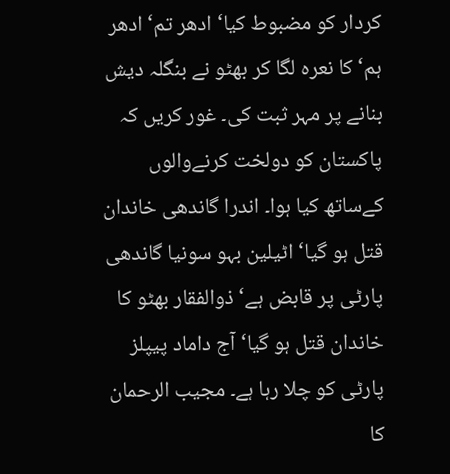کردار کو مضبوط کیا‘ ادھر تم‘ ادھر ہم‘ کا نعرہ لگا کر بھٹو نے بنگلہ دیش بنانے پر مہر ثبت کی۔ غور کریں کہ پاکستان کو دولخت کرنےوالوں کےساتھ کیا ہوا۔ اندرا گاندھی خاندان قتل ہو گیا‘ اٹیلین بہو سونیا گاندھی پارٹی پر قابض ہے‘ ذوالفقار بھٹو کا خاندان قتل ہو گیا‘ آج داماد پیپلز پارٹی کو چلا رہا ہے۔ مجیب الرحمان کا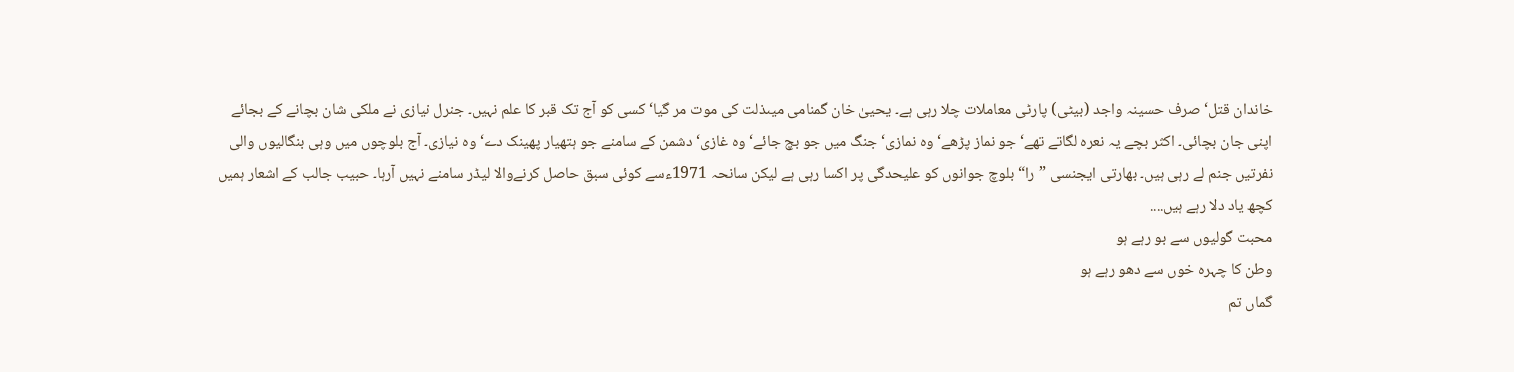خاندان قتل‘ صرف حسینہ واجد (بیٹی) پارٹی معاملات چلا رہی ہے۔ یحییٰ خان گمنامی میںذلت کی موت مر گیا‘ کسی کو آج تک قبر کا علم نہیں۔ جنرل نیازی نے ملکی شان بچانے کے بجائے اپنی جان بچائی۔ اکثر بچے یہ نعرہ لگاتے تھے‘ جو نماز پڑھے‘ وہ نمازی‘ جنگ میں جو بچ جائے‘ وہ غازی‘ دشمن کے سامنے جو ہتھیار پھینک دے‘ وہ نیازی۔ آج بلوچوں میں وہی بنگالیوں والی نفرتیں جنم لے رہی ہیں۔ بھارتی ایجنسی ”را“ بلوچ جوانوں کو علیحدگی پر اکسا رہی ہے لیکن سانحہ 1971ءسے کوئی سبق حاصل کرنےوالا لیڈر سامنے نہیں آرہا۔ حبیب جالب کے اشعار ہمیں کچھ یاد دلا رہے ہیں....
محبت گولیوں سے بو رہے ہو
وطن کا چہرہ خوں سے دھو رہے ہو
گماں تم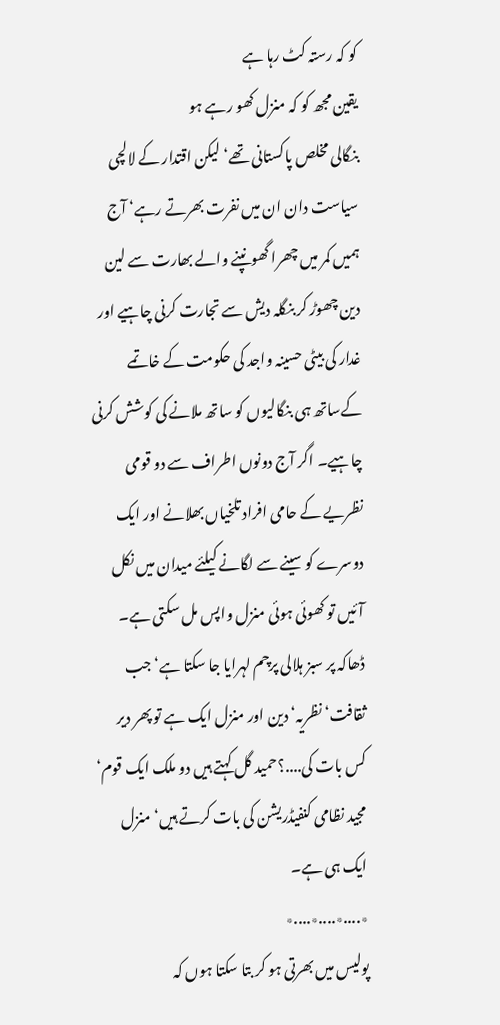کو کہ رستہ کٹ رہا ہے
یقین مجھ کو کہ منزل کھو رہے ہو
بنگالی مخلص پاکستانی تھے‘ لیکن اقتدار کے لالچی سیاست دان ان میں نفرت بھرتے رہے‘ آج ہمیں کمر میں چھرا گھونپنے والے بھارت سے لین دین چھوڑ کر بنگلہ دیش سے تجارت کرنی چاہیے اور غدار کی بیٹی حسینہ واجد کی حکومت کے خاتمے کےساتھ ہی بنگالیوں کو ساتھ ملانے کی کوشش کرنی چاہیے۔ اگر آج دونوں اطراف سے دو قومی نظریے کے حامی افراد تلخیاں بھلانے اور ایک دوسرے کو سینے سے لگانے کیلئے میدان میں نکل آئیں تو کھوئی ہوئی منزل واپس مل سکتی ہے۔ ڈھاکہ پر سبز ہلالی پرچم لہرایا جا سکتا ہے‘ جب ثقافت‘ نظریہ‘ دین اور منزل ایک ہے تو پھر دیر کس بات کی....؟حمید گل کہتے ہیں دو ملک ایک قوم‘ مجید نظامی کنفیڈریشن کی بات کرتے ہیں‘ منزل ایک ہی ہے۔
٭....٭....٭....٭
پولیس میں بھرتی ہو کر بتا سکتا ہوں کہ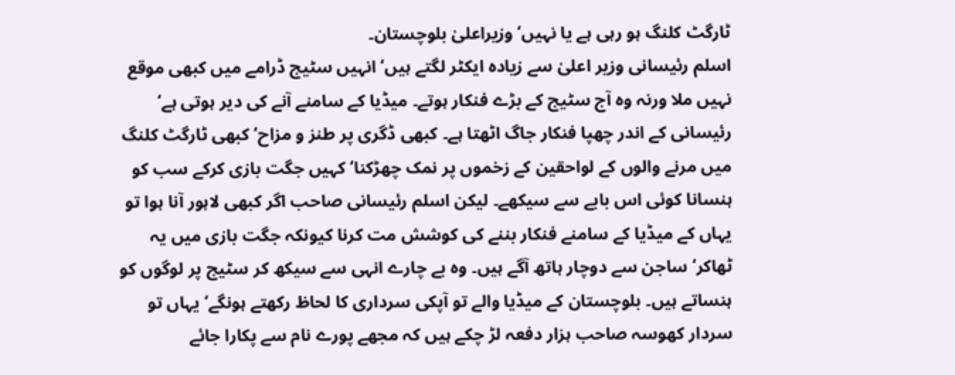ٹارگٹ کلنگ ہو رہی ہے یا نہیں‘ وزیراعلیٰ بلوچستان۔
اسلم رئیسانی وزیر اعلیٰ سے زیادہ ایکٹر لگتے ہیں‘ انہیں سٹیج ڈرامے میں کبھی موقع نہیں ملا ورنہ وہ آج سٹیج کے بڑے فنکار ہوتے۔ میڈیا کے سامنے آنے کی دیر ہوتی ہے‘ رئیسانی کے اندر چھپا فنکار جاگ اٹھتا ہے۔ کبھی ڈگری پر طنز و مزاح‘ کبھی ٹارگٹ کلنگ میں مرنے والوں کے لواحقین کے زخموں پر نمک چھڑکنا‘ کہیں جگت بازی کرکے سب کو ہنسانا کوئی اس بابے سے سیکھے۔ لیکن اسلم رئیسانی صاحب اگر کبھی لاہور آنا ہوا تو یہاں کے میڈیا کے سامنے فنکار بننے کی کوشش مت کرنا کیونکہ جگت بازی میں یہ ٹھاکر‘ ساجن سے دوچار ہاتھ آگے ہیں۔ وہ بے چارے انہی سے سیکھ کر سٹیج پر لوگوں کو ہنساتے ہیں۔ بلوچستان کے میڈیا والے تو آپکی سرداری کا لحاظ رکھتے ہونگے‘ یہاں تو سردار کھوسہ صاحب ہزار دفعہ لڑ چکے ہیں کہ مجھے پورے نام سے پکارا جائے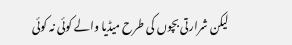لیکن شرارتی بچوں کی طرح میڈیا والے کوئی نہ کوئی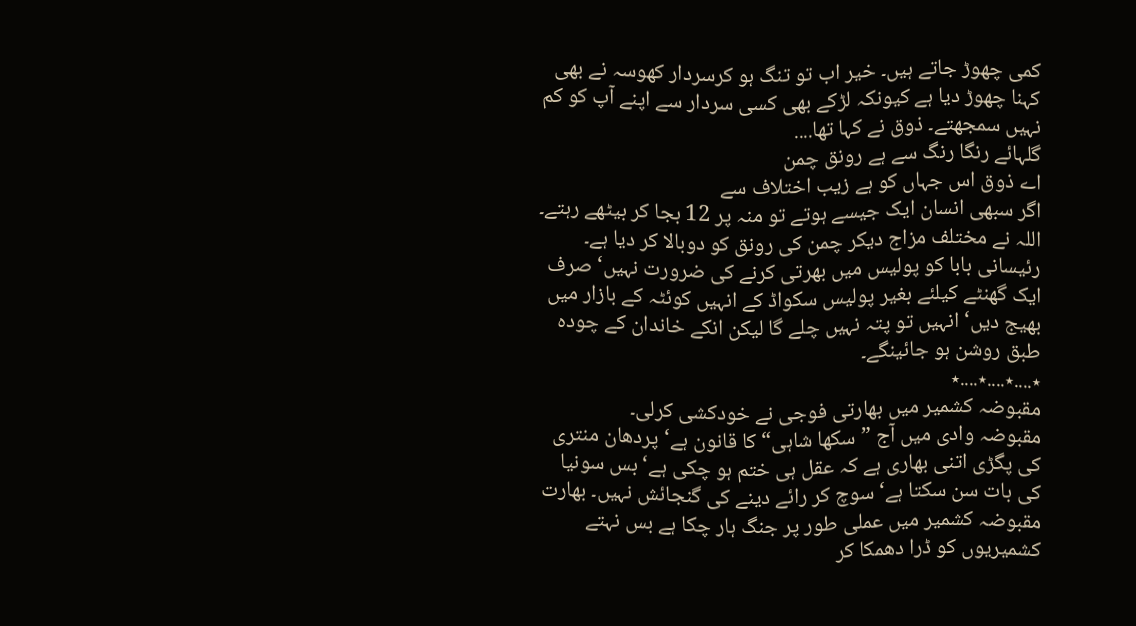کمی چھوڑ جاتے ہیں۔ خیر اب تو تنگ ہو کرسردار کھوسہ نے بھی کہنا چھوڑ دیا ہے کیونکہ لڑکے بھی کسی سردار سے اپنے آپ کو کم نہیں سمجھتے۔ ذوق نے کہا تھا....
گلہائے رنگا رنگ سے ہے رونق چمن
اے ذوق اس جہاں کو ہے زیب اختلاف سے
اگر سبھی انسان ایک جیسے ہوتے تو منہ پر 12 بجا کر بیٹھے رہتے۔ اللہ نے مختلف مزاج دیکر چمن کی رونق کو دوبالا کر دیا ہے۔ رئیسانی بابا کو پولیس میں بھرتی کرنے کی ضرورت نہیں‘ صرف ایک گھنٹے کیلئے بغیر پولیس سکواڈ کے انہیں کوئٹہ کے بازار میں بھیج دیں‘ انہیں تو پتہ نہیں چلے گا لیکن انکے خاندان کے چودہ طبق روشن ہو جائینگے۔
٭....٭....٭....٭
مقبوضہ کشمیر میں بھارتی فوجی نے خودکشی کرلی۔
مقبوضہ وادی میں آج ”سکھا شاہی“ کا قانون ہے‘ پردھان منتری کی پگڑی اتنی بھاری ہے کہ عقل ہی ختم ہو چکی ہے‘ بس سونیا کی بات سن سکتا ہے‘ سوچ کر رائے دینے کی گنجائش نہیں۔ بھارت مقبوضہ کشمیر میں عملی طور پر جنگ ہار چکا ہے بس نہتے کشمیریوں کو ڈرا دھمکا کر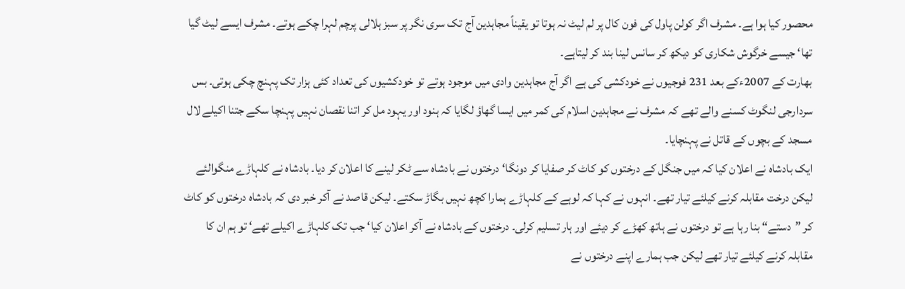محصور کیا ہوا ہے۔ مشرف اگر کولن پاول کی فون کال پر لم لیٹ نہ ہوتا تو یقیناً مجاہدین آج تک سری نگر پر سبز ہلالی پرچم لہرا چکے ہوتے۔ مشرف ایسے لیٹ گیا تھا‘ جیسے خرگوش شکاری کو دیکھ کر سانس لینا بند کر لیتاہے۔
بھارت کے 2007ءکے بعد 231 فوجیوں نے خودکشی کی ہے اگر آج مجاہدین وادی میں موجود ہوتے تو خودکشیوں کی تعداد کئی ہزار تک پہنچ چکی ہوتی۔ بس سردارجی لنگوٹ کسنے والے تھے کہ مشرف نے مجاہدین اسلام کی کمر میں ایسا گھاؤ لگایا کہ ہنود اور یہود مل کر اتنا نقصان نہیں پہنچا سکے جتنا اکیلے لال مسجد کے بچوں کے قاتل نے پہنچایا۔
ایک بادشاہ نے اعلان کیا کہ میں جنگل کے درختوں کو کاٹ کر صفایا کر دونگا‘ درختوں نے بادشاہ سے ٹکر لینے کا اعلان کر دیا۔ بادشاہ نے کلہاڑے منگوالئے لیکن درخت مقابلہ کرنے کیلئے تیار تھے۔ انہوں نے کہا کہ لوہے کے کلہاڑے ہمارا کچھ نہیں بگاڑ سکتے۔ لیکن قاصد نے آکر خبر دی کہ بادشاہ درختوں کو کاٹ کر ”دستے“ بنا رہا ہے تو درختوں نے ہاتھ کھڑے کر دیئے اور ہار تسلیم کرلی۔ درختوں کے بادشاہ نے آکر اعلان کیا‘ جب تک کلہاڑے اکیلے تھے‘ تو ہم ان کا مقابلہ کرنے کیلئے تیار تھے لیکن جب ہمارے اپنے درختوں نے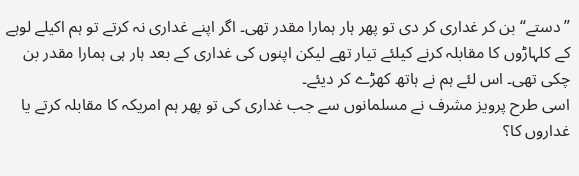”دستے“ بن کر غداری کر دی تو پھر ہار ہمارا مقدر تھی۔ اگر اپنے غداری نہ کرتے تو ہم اکیلے لوہے کے کلہاڑوں کا مقابلہ کرنے کیلئے تیار تھے لیکن اپنوں کی غداری کے بعد ہار ہی ہمارا مقدر بن چکی تھی۔ اس لئے ہم نے ہاتھ کھڑے کر دیئے۔
اسی طرح پرویز مشرف نے مسلمانوں سے جب غداری کی تو پھر ہم امریکہ کا مقابلہ کرتے یا غداروں کا؟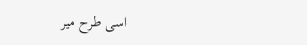اسی طرح میر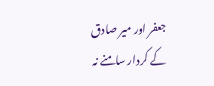جعفر اور میر صادق کے کردار سامنے نہ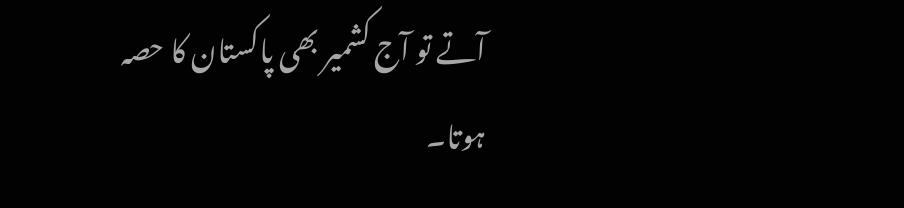آتے تو آج کشمیر بھی پاکستان کا حصہ ہوتا۔